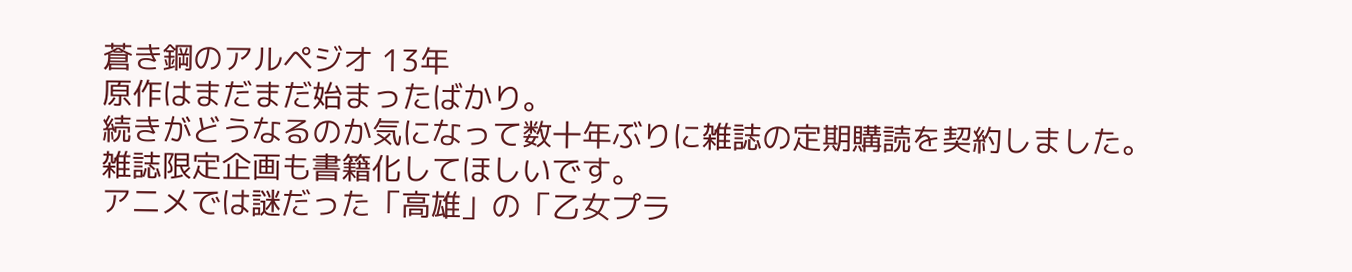蒼き鋼のアルペジオ 13年
原作はまだまだ始まったばかり。
続きがどうなるのか気になって数十年ぶりに雑誌の定期購読を契約しました。
雑誌限定企画も書籍化してほしいです。
アニメでは謎だった「高雄」の「乙女プラ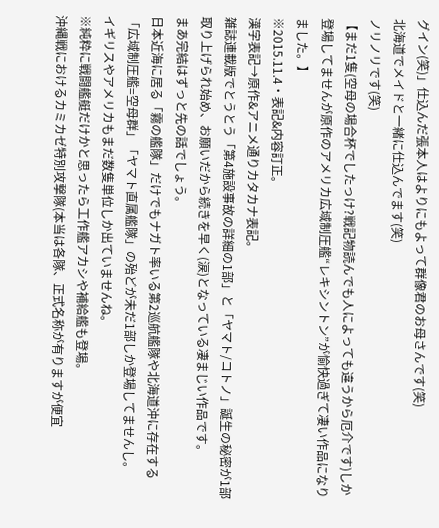グイン(笑)」仕込んだ張本人はよりにもよって群像君のお母さんです(笑)
北海道でメイドと一緒に仕込んでます(笑)
ノリノリです(笑)
【まだ1隻(空母の場合杯でしたっけ?戦記物読んでも人によっても違うから厄介です)しか登場してませんが原作のアメリカ広域制圧艦“レキシントン”が愉快過ぎて凄い作品になりました。】
※2015.11.4・表記&内容訂正。
漢字表記→原作&アニメ通りカタカナ表記。
雑誌連載版でとうとう「第4施設事故の詳細の1部」と「ヤマト/コトノ」誕生の秘密が1部取り上げられ始め、お願いだから続きを早く(涙)となっている凄まじい作品です。
まあ完結はずっと先の話でしょう。
日本近海に居る「霧の艦隊」だけでもナガト率いる第2巡航艦隊や北海道沖に存在する「広域制圧艦=空母群」「ヤマト直属艦隊」の殆どが未だ1部しか登場してませんし。
イギリスやアメリカもまだ数隻単位しか出ていませんね。
※純粋に戦闘艦艇だけかと思ったら工作艦アカシや補給艦も登場。
沖縄戦におけるカミカゼ特別攻撃隊(本当は各隊、正式名称が有りますが便宜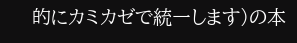的にカミカゼで統一します)の本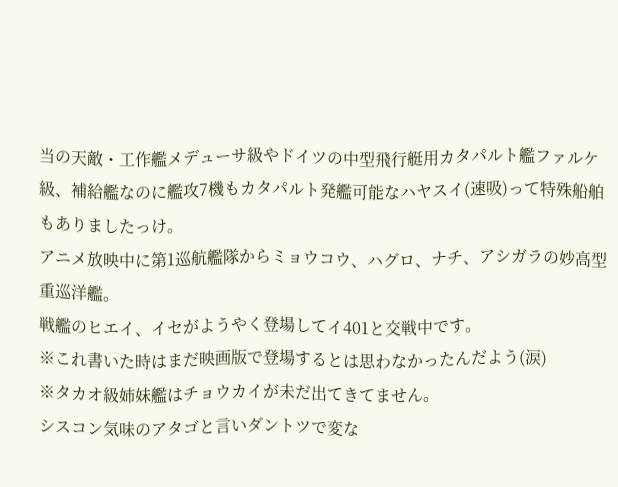当の天敵・工作艦メデューサ級やドイツの中型飛行艇用カタパルト艦ファルケ級、補給艦なのに艦攻7機もカタパルト発艦可能なハヤスイ(速吸)って特殊船舶もありましたっけ。
アニメ放映中に第1巡航艦隊からミョウコウ、ハグロ、ナチ、アシガラの妙高型重巡洋艦。
戦艦のヒエイ、イセがようやく登場してイ401と交戦中です。
※これ書いた時はまだ映画版で登場するとは思わなかったんだよう(涙)
※タカオ級姉妹艦はチョウカイが未だ出てきてません。
シスコン気味のアタゴと言いダントツで変な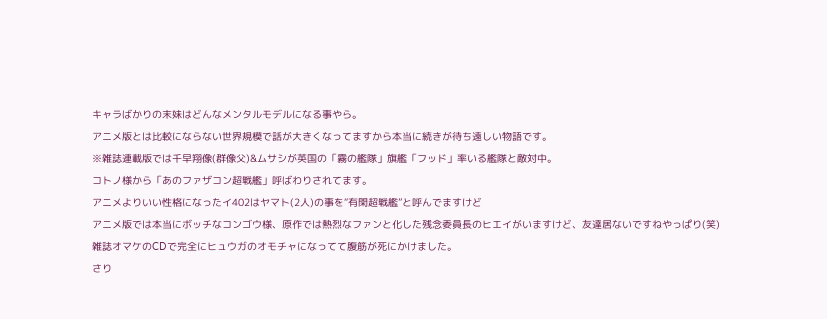キャラばかりの末妹はどんなメンタルモデルになる事やら。
アニメ版とは比較にならない世界規模で話が大きくなってますから本当に続きが待ち遠しい物語です。
※雑誌連載版では千早翔像(群像父)&ムサシが英国の「霧の艦隊」旗艦「フッド」率いる艦隊と敵対中。
コトノ様から「あのファザコン超戦艦」呼ばわりされてます。
アニメよりいい性格になったイ402はヤマト(2人)の事を“有閑超戦艦”と呼んでますけど
アニメ版では本当にボッチなコンゴウ様、原作では熱烈なファンと化した残念委員長のヒエイがいますけど、友達居ないですねやっぱり(笑)
雑誌オマケのCDで完全にヒュウガのオモチャになってて腹筋が死にかけました。
さり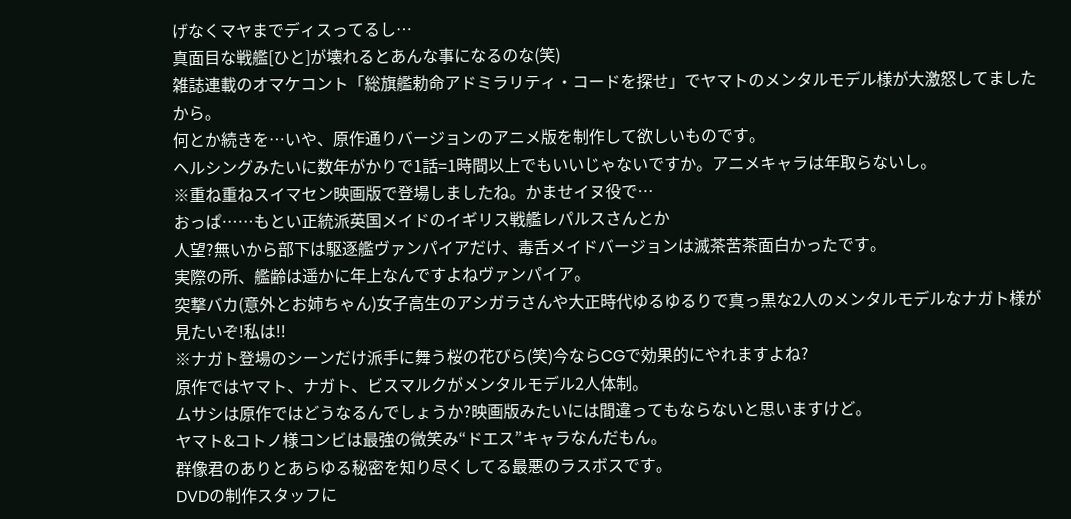げなくマヤまでディスってるし…
真面目な戦艦[ひと]が壊れるとあんな事になるのな(笑)
雑誌連載のオマケコント「総旗艦勅命アドミラリティ・コードを探せ」でヤマトのメンタルモデル様が大激怒してましたから。
何とか続きを…いや、原作通りバージョンのアニメ版を制作して欲しいものです。
ヘルシングみたいに数年がかりで1話=1時間以上でもいいじゃないですか。アニメキャラは年取らないし。
※重ね重ねスイマセン映画版で登場しましたね。かませイヌ役で…
おっぱ……もとい正統派英国メイドのイギリス戦艦レパルスさんとか
人望?無いから部下は駆逐艦ヴァンパイアだけ、毒舌メイドバージョンは滅茶苦茶面白かったです。
実際の所、艦齢は遥かに年上なんですよねヴァンパイア。
突撃バカ(意外とお姉ちゃん)女子高生のアシガラさんや大正時代ゆるゆるりで真っ黒な2人のメンタルモデルなナガト様が見たいぞ!私は!!
※ナガト登場のシーンだけ派手に舞う桜の花びら(笑)今ならCGで効果的にやれますよね?
原作ではヤマト、ナガト、ビスマルクがメンタルモデル2人体制。
ムサシは原作ではどうなるんでしょうか?映画版みたいには間違ってもならないと思いますけど。
ヤマト&コトノ様コンビは最強の微笑み“ドエス”キャラなんだもん。
群像君のありとあらゆる秘密を知り尽くしてる最悪のラスボスです。
DVDの制作スタッフに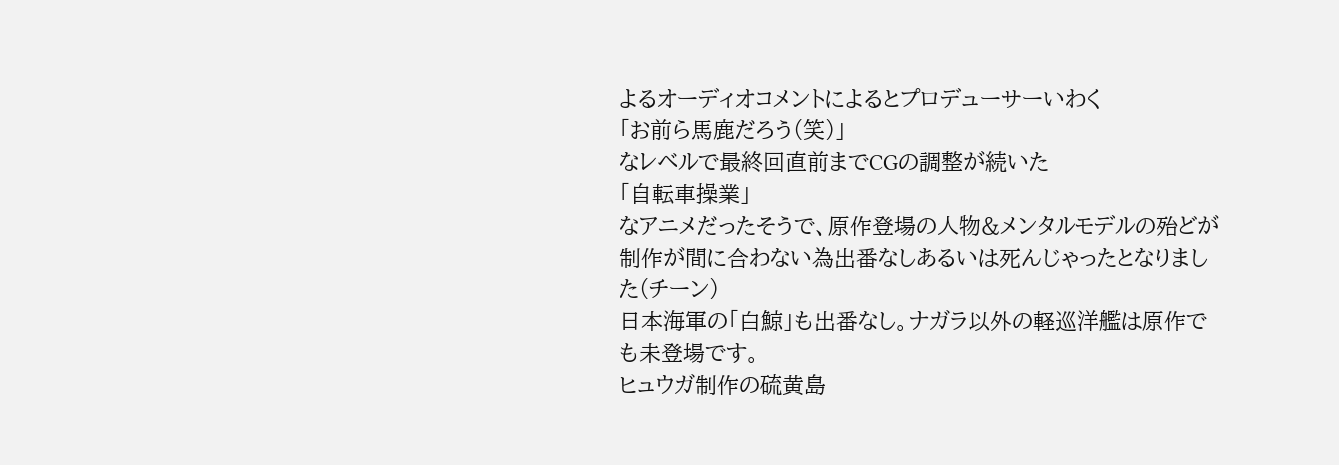よるオーディオコメントによるとプロデューサーいわく
「お前ら馬鹿だろう(笑)」
なレベルで最終回直前までCGの調整が続いた
「自転車操業」
なアニメだったそうで、原作登場の人物&メンタルモデルの殆どが制作が間に合わない為出番なしあるいは死んじゃったとなりました(チーン)
日本海軍の「白鯨」も出番なし。ナガラ以外の軽巡洋艦は原作でも未登場です。
ヒュウガ制作の硫黄島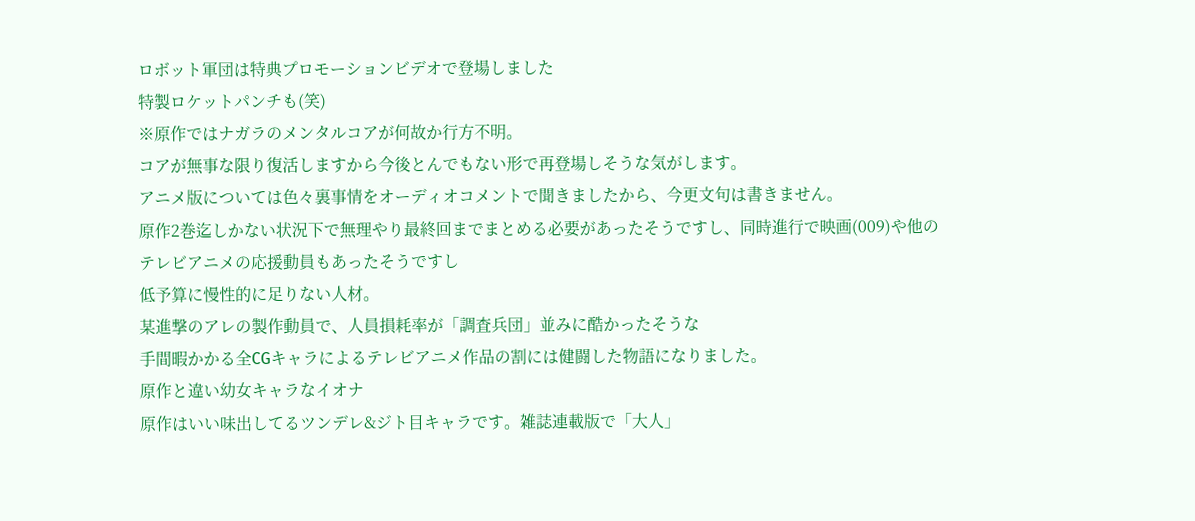ロボット軍団は特典プロモーションビデオで登場しました
特製ロケットパンチも(笑)
※原作ではナガラのメンタルコアが何故か行方不明。
コアが無事な限り復活しますから今後とんでもない形で再登場しそうな気がします。
アニメ版については色々裏事情をオーディオコメントで聞きましたから、今更文句は書きません。
原作2巻迄しかない状況下で無理やり最終回までまとめる必要があったそうですし、同時進行で映画(009)や他のテレビアニメの応援動員もあったそうですし
低予算に慢性的に足りない人材。
某進撃のアレの製作動員で、人員損耗率が「調査兵団」並みに酷かったそうな
手間暇かかる全CGキャラによるテレビアニメ作品の割には健闘した物語になりました。
原作と違い幼女キャラなイオナ
原作はいい味出してるツンデレ&ジト目キャラです。雑誌連載版で「大人」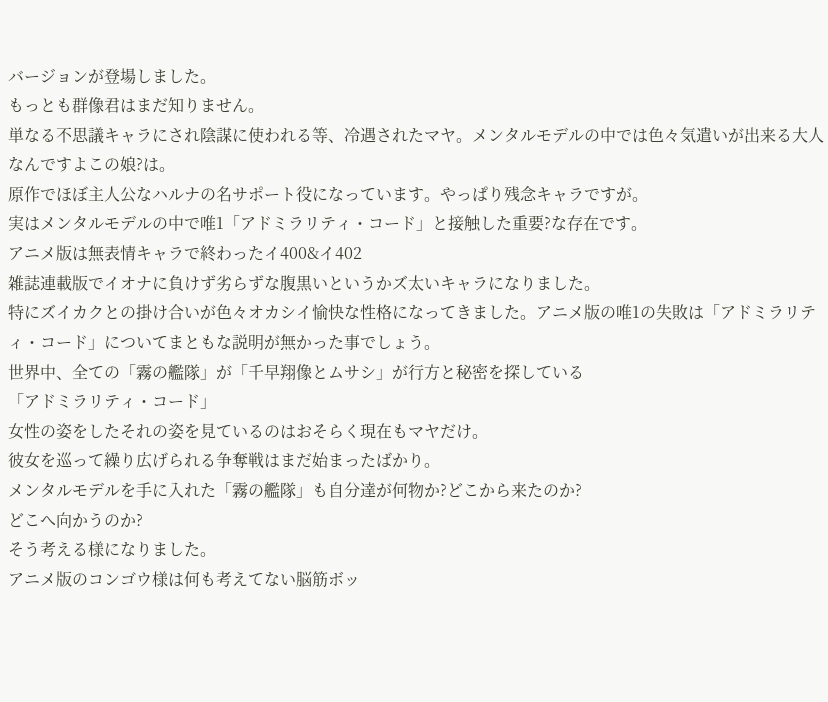バージョンが登場しました。
もっとも群像君はまだ知りません。
単なる不思議キャラにされ陰謀に使われる等、冷遇されたマヤ。メンタルモデルの中では色々気遣いが出来る大人なんですよこの娘?は。
原作でほぼ主人公なハルナの名サポート役になっています。やっぱり残念キャラですが。
実はメンタルモデルの中で唯1「アドミラリティ・コード」と接触した重要?な存在です。
アニメ版は無表情キャラで終わったイ400&イ402
雑誌連載版でイオナに負けず劣らずな腹黒いというかズ太いキャラになりました。
特にズイカクとの掛け合いが色々オカシイ愉快な性格になってきました。アニメ版の唯1の失敗は「アドミラリティ・コード」についてまともな説明が無かった事でしょう。
世界中、全ての「霧の艦隊」が「千早翔像とムサシ」が行方と秘密を探している
「アドミラリティ・コード」
女性の姿をしたそれの姿を見ているのはおそらく現在もマヤだけ。
彼女を巡って繰り広げられる争奪戦はまだ始まったばかり。
メンタルモデルを手に入れた「霧の艦隊」も自分達が何物か?どこから来たのか?
どこへ向かうのか?
そう考える様になりました。
アニメ版のコンゴウ様は何も考えてない脳筋ボッ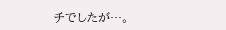チでしたが…。